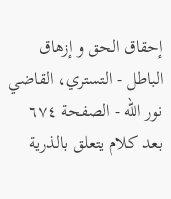إحقاق الحق و إزهاق الباطل - التستري، القاضي نور الله - الصفحة ٦٧٤
بعد كلام يتعلق بالذرية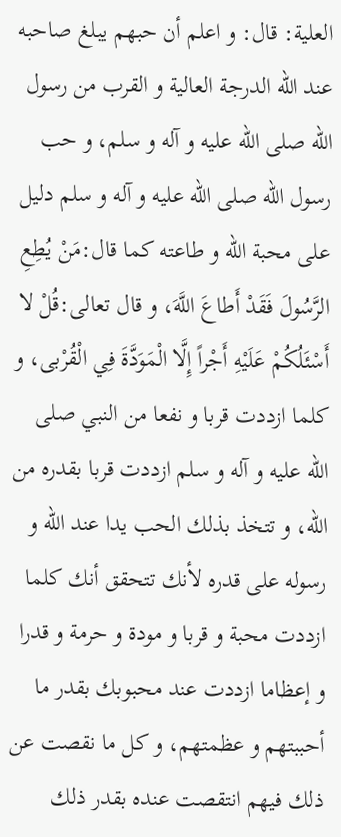العلية: قال: و اعلم أن حبهم يبلغ صاحبه عند اللّه الدرجة العالية و القرب من رسول اللّه صلى اللّه عليه و آله و سلم، و حب رسول اللّه صلى اللّه عليه و آله و سلم دليل على محبة اللّه و طاعته كما قال:مَنْ يُطِعِ الرَّسُولَ فَقَدْ أَطاعَ اللَّهَ، و قال تعالى:قُلْ لا أَسْئَلُكُمْ عَلَيْهِ أَجْراً إِلَّا الْمَوَدَّةَ فِي الْقُرْبى، و كلما ازددت قربا و نفعا من النبي صلى اللّه عليه و آله و سلم ازددت قربا بقدره من اللّه، و تتخذ بذلك الحب يدا عند اللّه و رسوله على قدره لأنك تتحقق أنك كلما ازددت محبة و قربا و مودة و حرمة و قدرا و إعظاما ازددت عند محبوبك بقدر ما أحببتهم و عظمتهم، و كل ما نقصت عن ذلك فيهم انتقصت عنده بقدر ذلك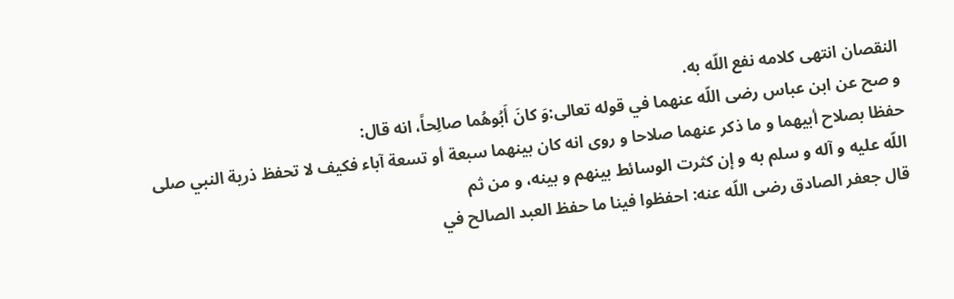النقصان انتهى كلامه نفع اللّه به.
و صح عن ابن عباس رضى اللّه عنهما في قوله تعالى:وَ كانَ أَبُوهُما صالِحاً، انه قال:
حفظا بصلاح أبيهما و ما ذكر عنهما صلاحا و روى انه كان بينهما سبعة أو تسعة آباء فكيف لا تحفظ ذرية النبي صلى اللّه عليه و آله و سلم به و إن كثرت الوسائط بينهم و بينه، و من ثم
قال جعفر الصادق رضى اللّه عنه: احفظوا فينا ما حفظ العبد الصالح في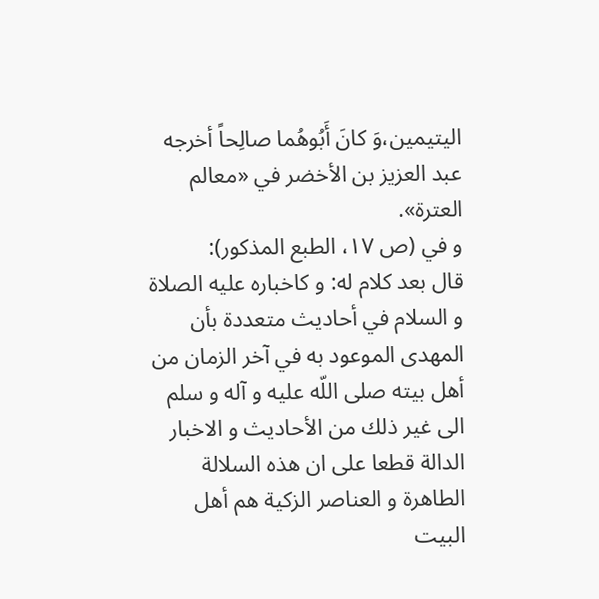اليتيمين،وَ كانَ أَبُوهُما صالِحاً أخرجه عبد العزيز بن الأخضر في «معالم العترة».
و في (ص ١٧، الطبع المذكور):
قال بعد كلام له: و كاخباره عليه الصلاة و السلام في أحاديث متعددة بأن المهدى الموعود به في آخر الزمان من أهل بيته صلى اللّه عليه و آله و سلم الى غير ذلك من الأحاديث و الاخبار الدالة قطعا على ان هذه السلالة الطاهرة و العناصر الزكية هم أهل البيت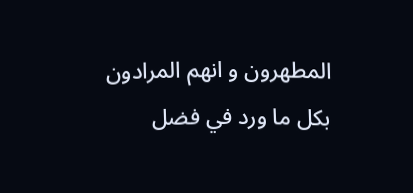المطهرون و انهم المرادون بكل ما ورد في فضل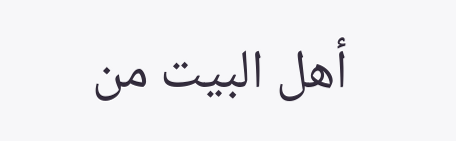أهل البيت من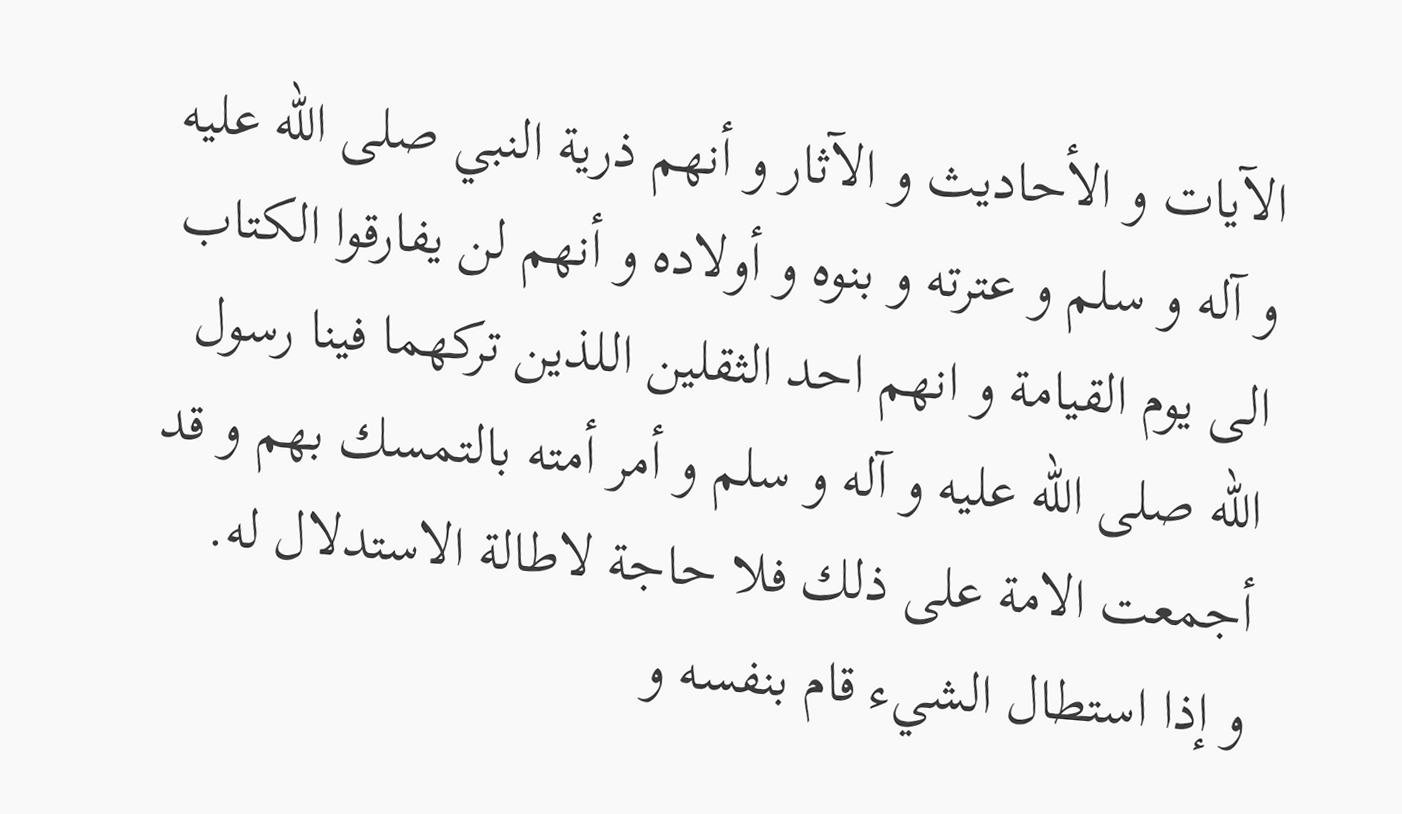الآيات و الأحاديث و الآثار و أنهم ذرية النبي صلى اللّه عليه و آله و سلم و عترته و بنوه و أولاده و أنهم لن يفارقوا الكتاب الى يوم القيامة و انهم احد الثقلين اللذين تركهما فينا رسول اللّه صلى اللّه عليه و آله و سلم و أمر أمته بالتمسك بهم و قد أجمعت الامة على ذلك فلا حاجة لاطالة الاستدلال له.
و إذا استطال الشيء قام بنفسه و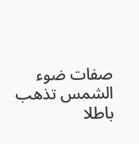صفات ضوء الشمس تذهب باطلا